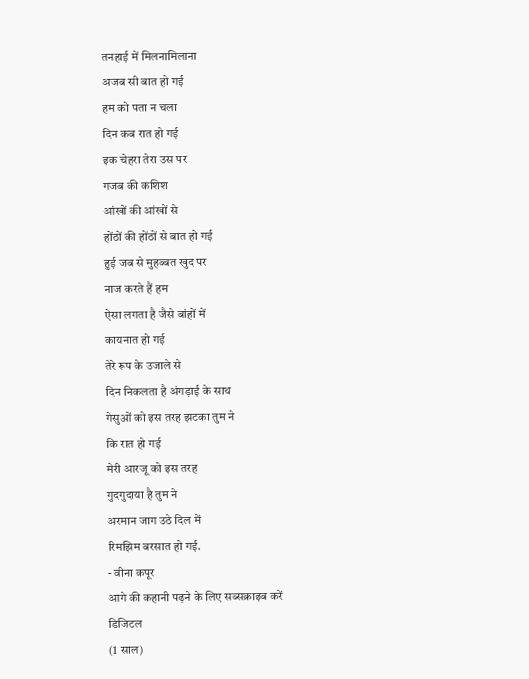तनहाई में मिलनामिलाना
अजब सी बात हो गई
हम को पता न चला
दिन कब रात हो गई
इक चेहरा तेरा उस पर
गजब की कशिश
आंखों की आंखों से
होंठों की होंठों से बात हो गई
हुई जब से मुहब्बत खुद पर
नाज करते हैं हम
ऐसा लगता है जैसे बांहों में
कायनात हो गई
तेरे रूप के उजाले से
दिन निकलता है अंगड़ाई के साथ
गेसुओं को इस तरह झटका तुम ने
कि रात हो गई
मेरी आरजू को इस तरह
गुदगुदाया है तुम ने
अरमान जाग उठे दिल में
रिमझिम बरसात हो गई.
- वीना कपूर
आगे की कहानी पढ़ने के लिए सब्सक्राइब करें
डिजिटल
(1 साल)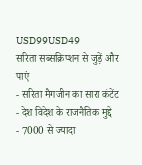USD99USD49
सरिता सब्सक्रिप्शन से जुड़ें और पाएं
- सरिता मैगजीन का सारा कंटेंट
- देश विदेश के राजनैतिक मुद्दे
- 7000 से ज्यादा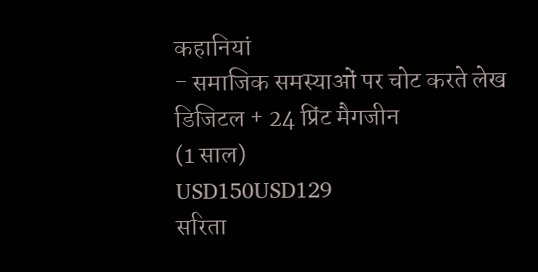कहानियां
- समाजिक समस्याओं पर चोट करते लेख
डिजिटल + 24 प्रिंट मैगजीन
(1 साल)
USD150USD129
सरिता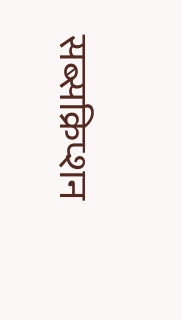सब्सक्रिप्शन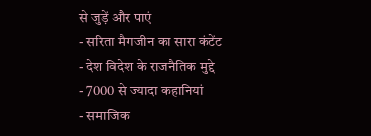से जुड़ें और पाएं
- सरिता मैगजीन का सारा कंटेंट
- देश विदेश के राजनैतिक मुद्दे
- 7000 से ज्यादा कहानियां
- समाजिक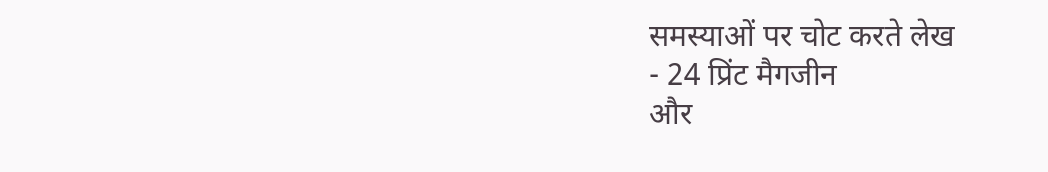समस्याओं पर चोट करते लेख
- 24 प्रिंट मैगजीन
और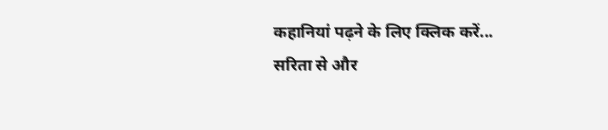कहानियां पढ़ने के लिए क्लिक करें...
सरिता से और